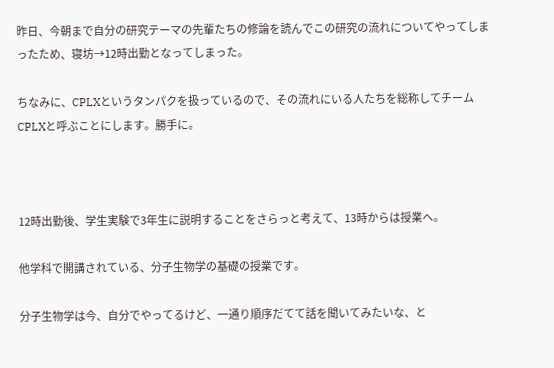昨日、今朝まで自分の研究テーマの先輩たちの修論を読んでこの研究の流れについてやってしまったため、寝坊→12時出勤となってしまった。

ちなみに、CPLXというタンパクを扱っているので、その流れにいる人たちを総称してチームCPLXと呼ぶことにします。勝手に。



12時出勤後、学生実験で3年生に説明することをさらっと考えて、13時からは授業へ。

他学科で開講されている、分子生物学の基礎の授業です。

分子生物学は今、自分でやってるけど、一通り順序だてて話を聞いてみたいな、と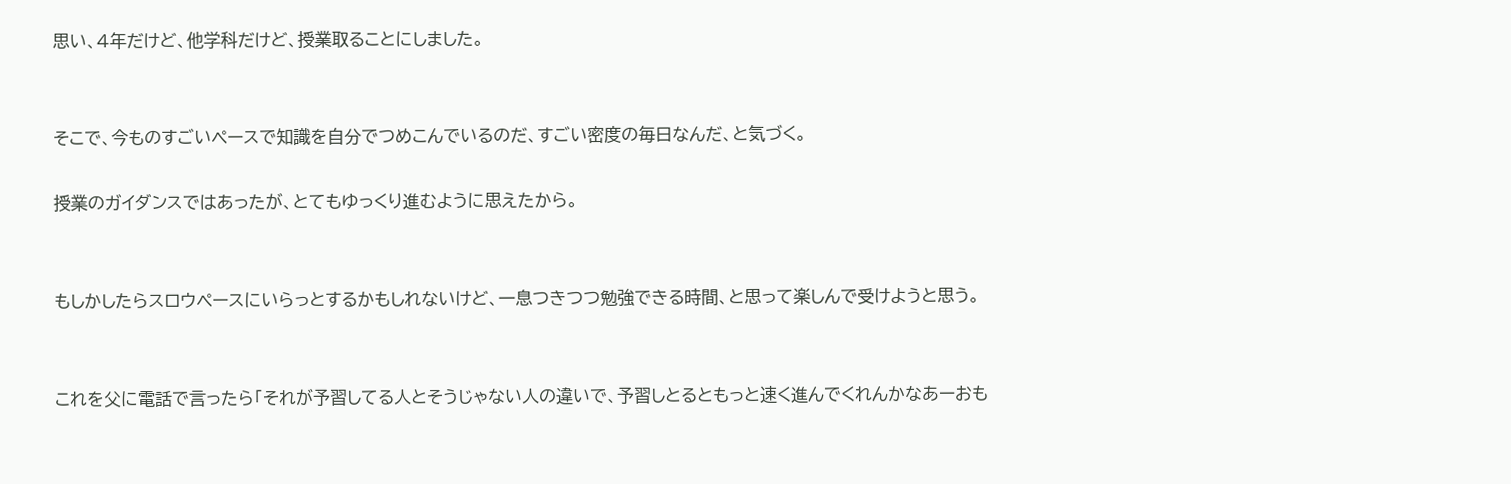思い、4年だけど、他学科だけど、授業取ることにしました。


そこで、今ものすごいペースで知識を自分でつめこんでいるのだ、すごい密度の毎日なんだ、と気づく。

授業のガイダンスではあったが、とてもゆっくり進むように思えたから。


もしかしたらスロウペースにいらっとするかもしれないけど、一息つきつつ勉強できる時間、と思って楽しんで受けようと思う。


これを父に電話で言ったら「それが予習してる人とそうじゃない人の違いで、予習しとるともっと速く進んでくれんかなあーおも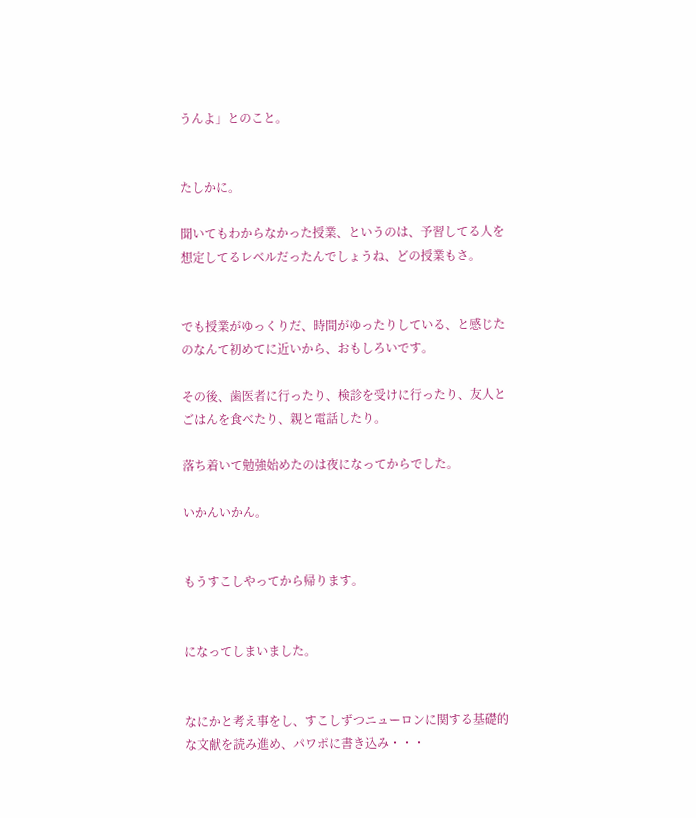うんよ」とのこと。


たしかに。

聞いてもわからなかった授業、というのは、予習してる人を想定してるレベルだったんでしょうね、どの授業もさ。


でも授業がゆっくりだ、時間がゆったりしている、と感じたのなんて初めてに近いから、おもしろいです。

その後、歯医者に行ったり、検診を受けに行ったり、友人とごはんを食べたり、親と電話したり。

落ち着いて勉強始めたのは夜になってからでした。

いかんいかん。


もうすこしやってから帰ります。


になってしまいました。


なにかと考え事をし、すこしずつニューロンに関する基礎的な文献を読み進め、パワポに書き込み・・・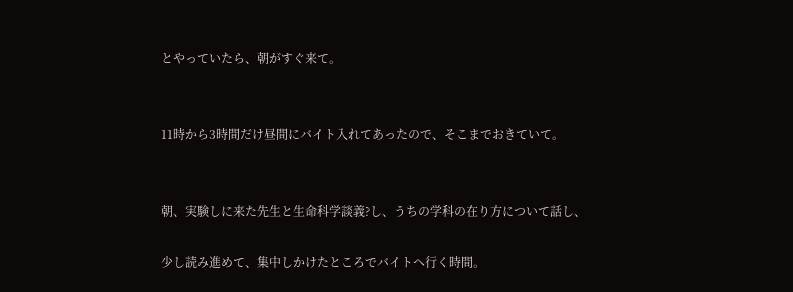とやっていたら、朝がすぐ来て。


11時から3時間だけ昼間にバイト入れてあったので、そこまでおきていて。


朝、実験しに来た先生と生命科学談義?し、うちの学科の在り方について話し、

少し読み進めて、集中しかけたところでバイトへ行く時間。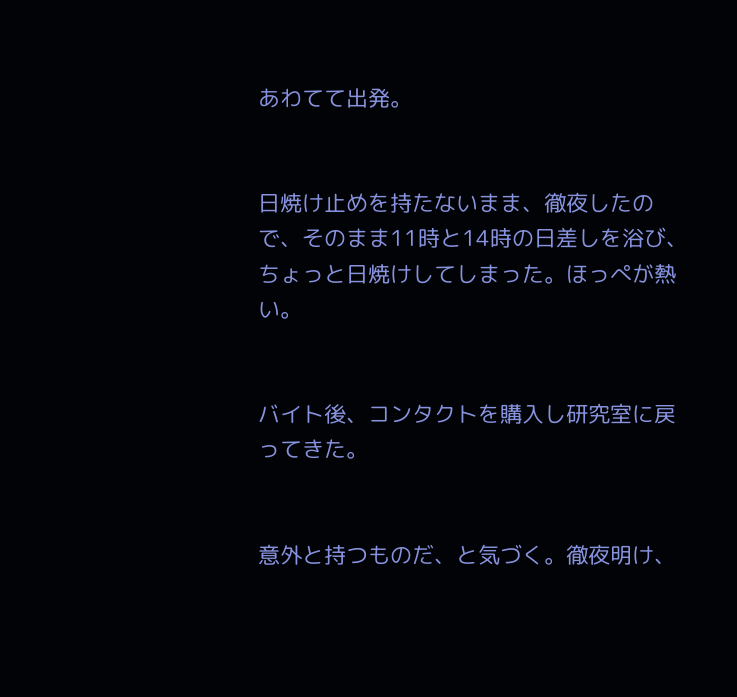あわてて出発。


日焼け止めを持たないまま、徹夜したので、そのまま11時と14時の日差しを浴び、ちょっと日焼けしてしまった。ほっぺが熱い。


バイト後、コンタクトを購入し研究室に戻ってきた。


意外と持つものだ、と気づく。徹夜明け、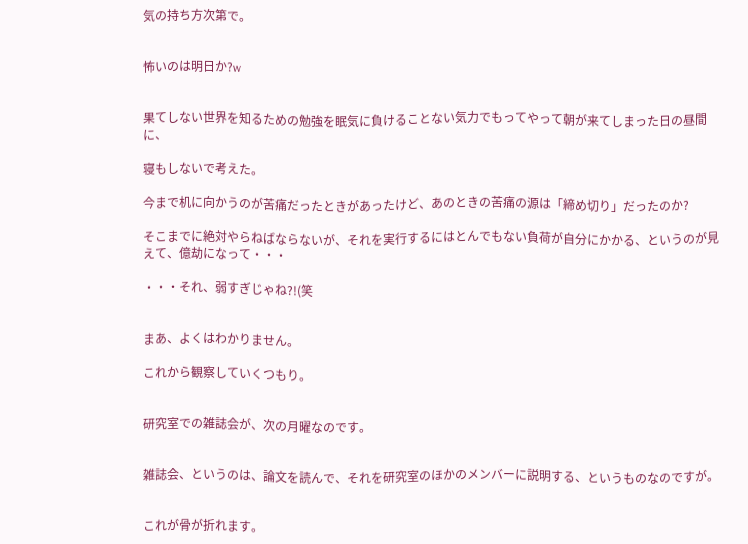気の持ち方次第で。


怖いのは明日か?w


果てしない世界を知るための勉強を眠気に負けることない気力でもってやって朝が来てしまった日の昼間に、

寝もしないで考えた。

今まで机に向かうのが苦痛だったときがあったけど、あのときの苦痛の源は「締め切り」だったのか?

そこまでに絶対やらねばならないが、それを実行するにはとんでもない負荷が自分にかかる、というのが見えて、億劫になって・・・

・・・それ、弱すぎじゃね?!(笑


まあ、よくはわかりません。

これから観察していくつもり。


研究室での雑誌会が、次の月曜なのです。


雑誌会、というのは、論文を読んで、それを研究室のほかのメンバーに説明する、というものなのですが。


これが骨が折れます。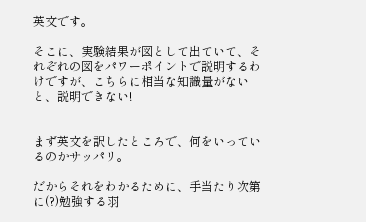英文です。

そこに、実験結果が図として出ていて、それぞれの図をパワーポイントで説明するわけですが、こちらに相当な知識量がないと、説明できない!


まず英文を訳したところで、何をいっているのかサッパリ。

だからそれをわかるために、手当たり次第に(?)勉強する羽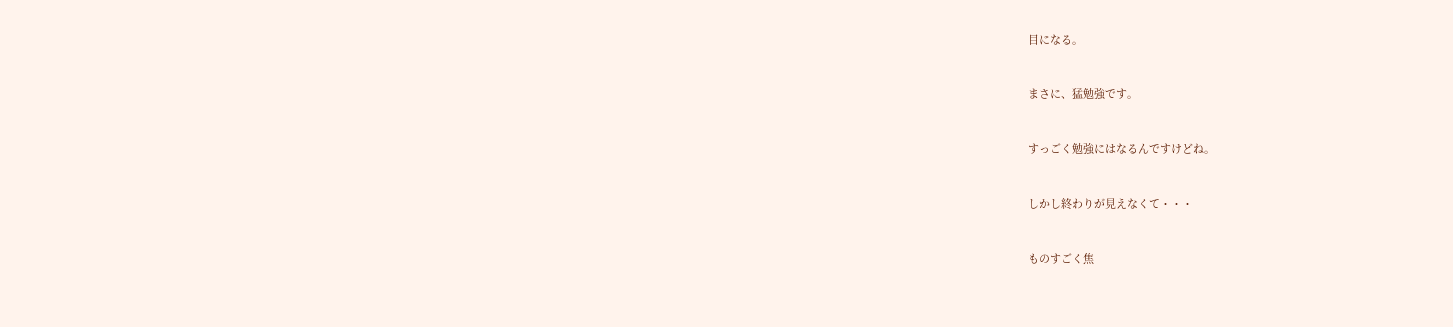目になる。


まさに、猛勉強です。


すっごく勉強にはなるんですけどね。


しかし終わりが見えなくて・・・


ものすごく焦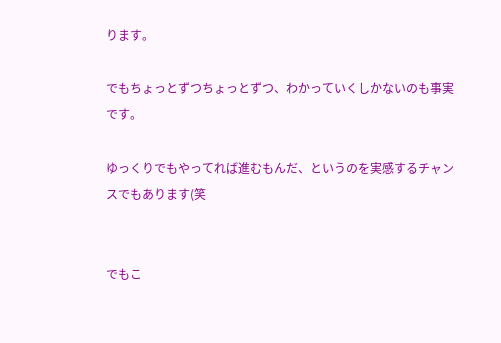ります。

でもちょっとずつちょっとずつ、わかっていくしかないのも事実です。

ゆっくりでもやってれば進むもんだ、というのを実感するチャンスでもあります(笑


でもこ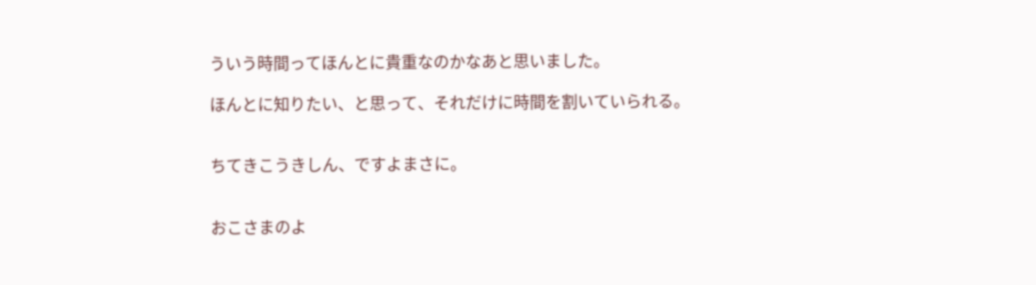ういう時間ってほんとに貴重なのかなあと思いました。

ほんとに知りたい、と思って、それだけに時間を割いていられる。


ちてきこうきしん、ですよまさに。


おこさまのよ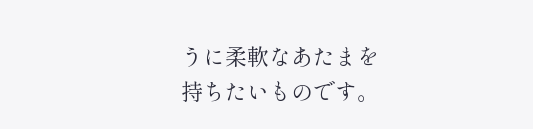うに柔軟なあたまを持ちたいものです。